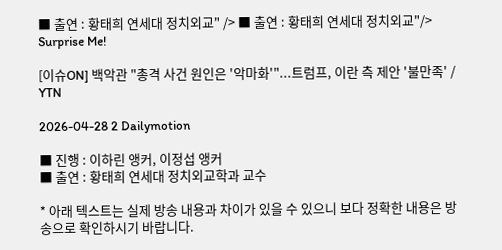■ 출연 : 황태희 연세대 정치외교" /> ■ 출연 : 황태희 연세대 정치외교"/>
Surprise Me!

[이슈ON] 백악관 "총격 사건 원인은 '악마화'"...트럼프, 이란 측 제안 '불만족' / YTN

2026-04-28 2 Dailymotion

■ 진행 : 이하린 앵커, 이정섭 앵커
■ 출연 : 황태희 연세대 정치외교학과 교수

* 아래 텍스트는 실제 방송 내용과 차이가 있을 수 있으니 보다 정확한 내용은 방송으로 확인하시기 바랍니다.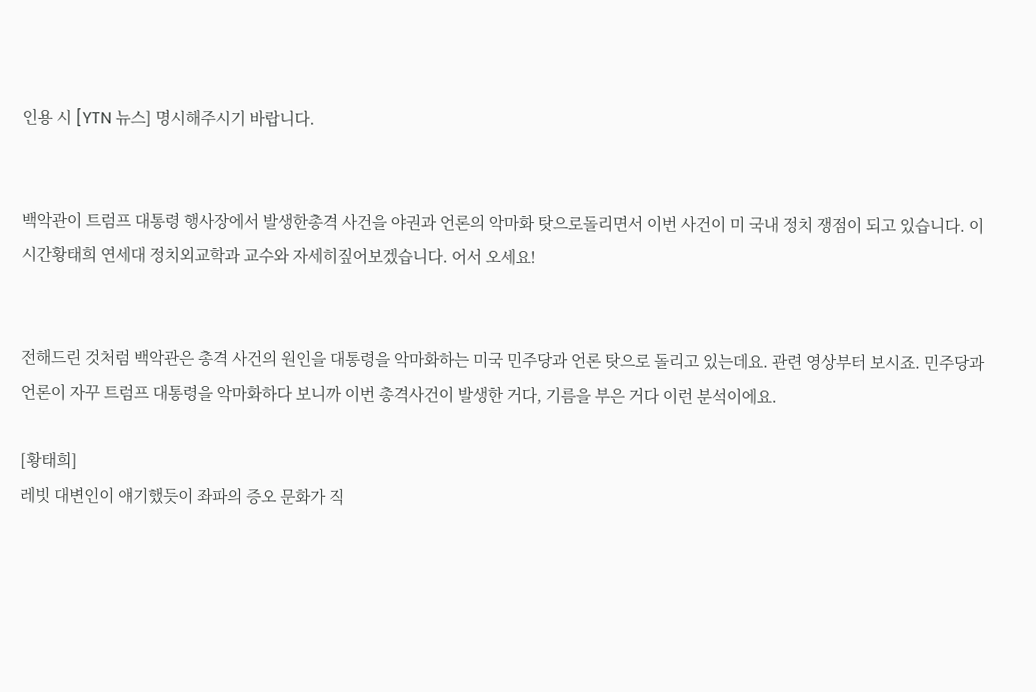인용 시 [YTN 뉴스] 명시해주시기 바랍니다.


백악관이 트럼프 대통령 행사장에서 발생한총격 사건을 야권과 언론의 악마화 탓으로돌리면서 이번 사건이 미 국내 정치 쟁점이 되고 있습니다. 이 시간황태희 연세대 정치외교학과 교수와 자세히짚어보겠습니다. 어서 오세요!


전해드린 것처럼 백악관은 총격 사건의 원인을 대통령을 악마화하는 미국 민주당과 언론 탓으로 돌리고 있는데요. 관련 영상부터 보시죠. 민주당과 언론이 자꾸 트럼프 대통령을 악마화하다 보니까 이번 총격사건이 발생한 거다, 기름을 부은 거다 이런 분석이에요.

[황태희]
레빗 대변인이 얘기했듯이 좌파의 증오 문화가 직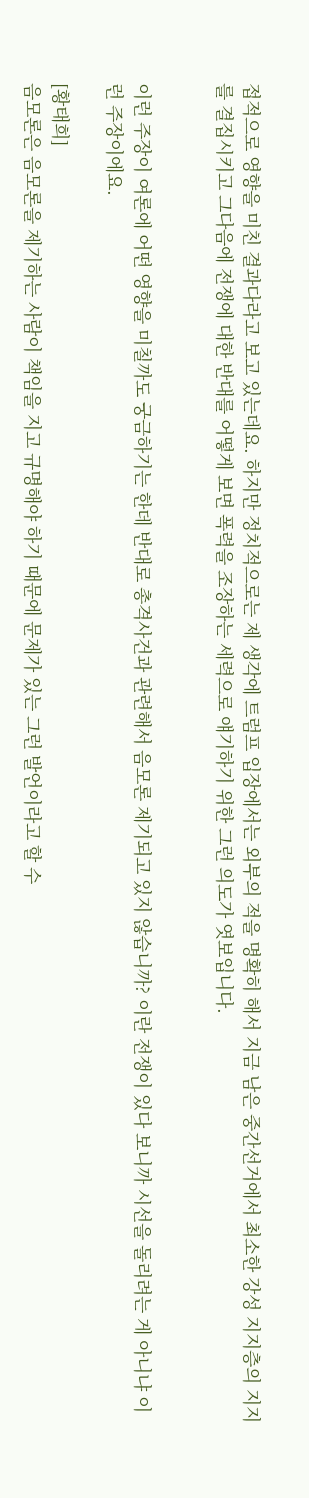접적으로 영향을 미친 결과다라고 보고 있는데요. 하지만 정치적으로는 제 생각에 트럼프 입장에서는 외부의 적을 명확히 해서 지금 남은 중간선거에서 최소한 강성 지지층의 지지를 결집시키고 그다음에 전쟁에 대한 반대를 어떻게 보면 폭력을 조장하는 세력으로 얘기하기 위한 그런 의도가 엿보입니다.


이런 주장이 여론에 어떤 영향을 미칠까도 궁금하기는 한데 반대로 총격사건과 관련해서 음모론 제기되고 있지 않습니까? 이란 전쟁이 있다 보니까 시선을 돌리려는 게 아니냐 이런 주장이에요.

[황태희]
음모론은 음모론을 제기하는 사람이 책임을 지고 규명해야 하기 때문에 문제가 있는 그런 발언이라고 할 수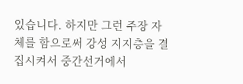있습니다. 하지만 그런 주장 자체를 함으로써 강성 지지층을 결집시켜서 중간선거에서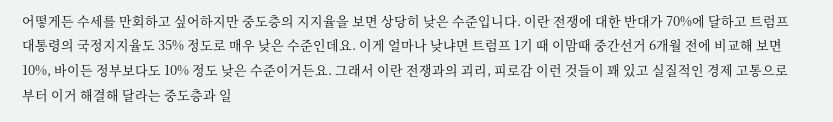어떻게든 수세를 만회하고 싶어하지만 중도층의 지지율을 보면 상당히 낮은 수준입니다. 이란 전쟁에 대한 반대가 70%에 달하고 트럼프 대통령의 국정지지율도 35% 정도로 매우 낮은 수준인데요. 이게 얼마나 낮냐면 트럼프 1기 때 이맘때 중간선거 6개월 전에 비교해 보면 10%, 바이든 정부보다도 10% 정도 낮은 수준이거든요. 그래서 이란 전쟁과의 괴리, 피로감 이런 것들이 꽤 있고 실질적인 경제 고통으로부터 이거 해결해 달라는 중도층과 일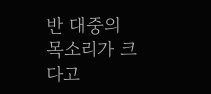반 대중의 목소리가 크다고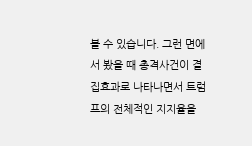볼 수 있습니다. 그런 면에서 봤을 때 총격사건이 결집효과로 나타나면서 트럼프의 전체적인 지지율을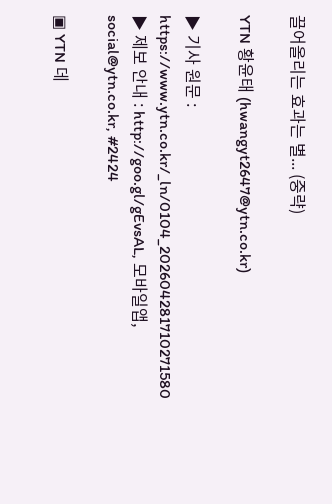끌어올리는 효과는 별... (중략)

YTN 황윤태 (hwangyt2647@ytn.co.kr)

▶ 기사 원문 : https://www.ytn.co.kr/_ln/0104_202604281710271580
▶ 제보 안내 : http://goo.gl/gEvsAL, 모바일앱, social@ytn.co.kr, #2424

▣ YTN 데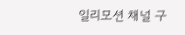일리모션 채널 구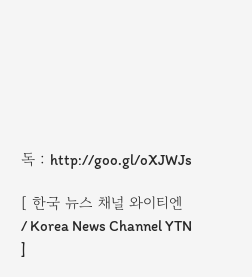독 : http://goo.gl/oXJWJs

[ 한국 뉴스 채널 와이티엔 / Korea News Channel YTN ]